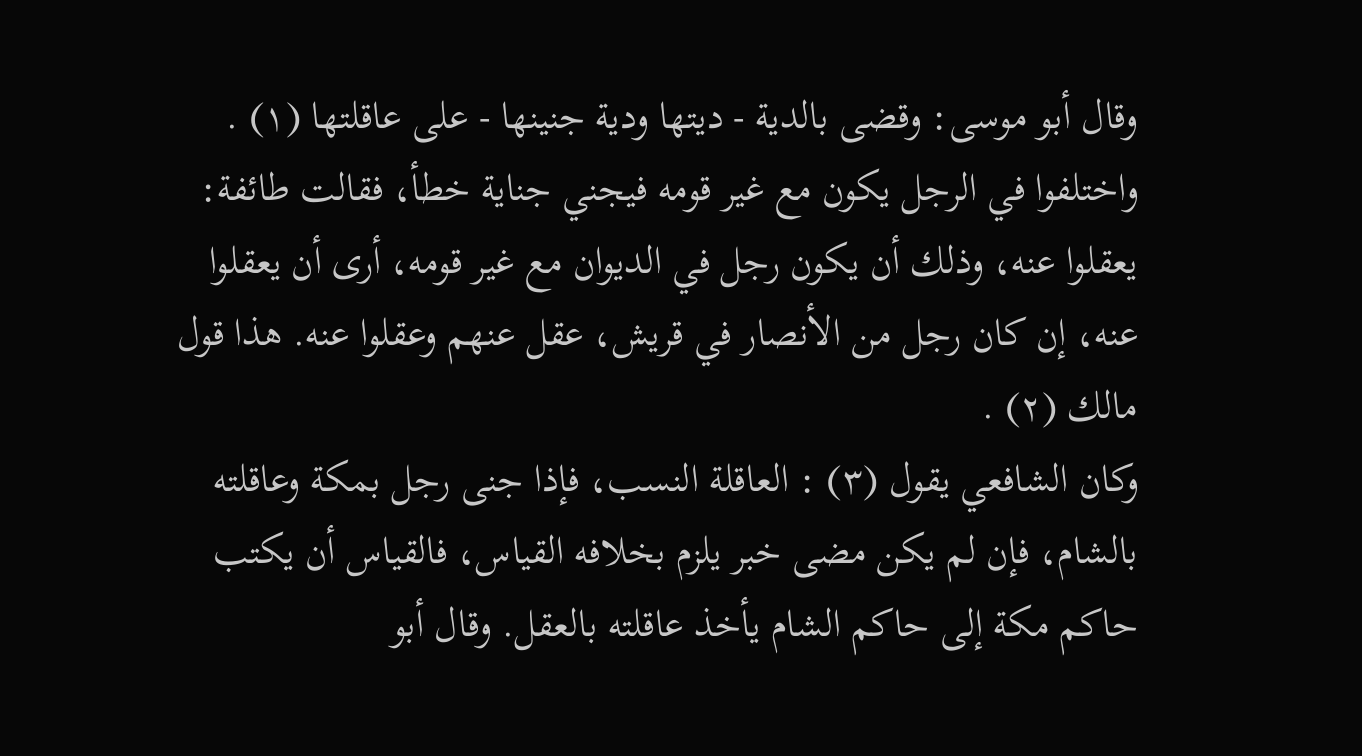وقال أبو موسى: وقضى بالدية - ديتها ودية جنينها - على عاقلتها (١) .
واختلفوا في الرجل يكون مع غير قومه فيجني جناية خطأ، فقالت طائفة: يعقلوا عنه، وذلك أن يكون رجل في الديوان مع غير قومه، أرى أن يعقلوا عنه، إن كان رجل من الأنصار في قريش، عقل عنهم وعقلوا عنه. هذا قول مالك (٢) .
وكان الشافعي يقول (٣) : العاقلة النسب، فإذا جنى رجل بمكة وعاقلته بالشام، فإن لم يكن مضى خبر يلزم بخلافه القياس، فالقياس أن يكتب حاكم مكة إلى حاكم الشام يأخذ عاقلته بالعقل. وقال أبو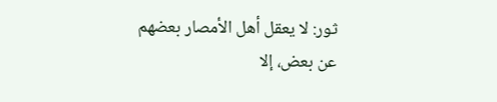ثور: لا يعقل أهل الأمصار بعضهم عن بعض، إلا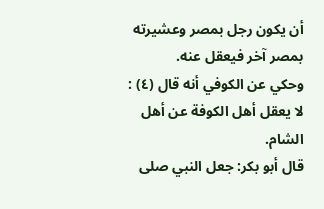أن يكون رجل بمصر وعشيرته بمصر آخر فيعقل عنه.
وحكي عن الكوفي أنه قال (٤) : لا يعقل أهل الكوفة عن أهل الشام.
قال أبو بكر: جعل النبي صلى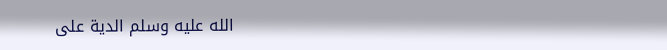الله عليه وسلم الدية على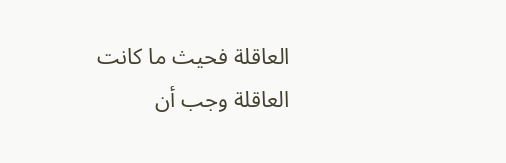العاقلة فحيث ما كانت العاقلة وجب أن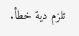تلزم دية خطأ.